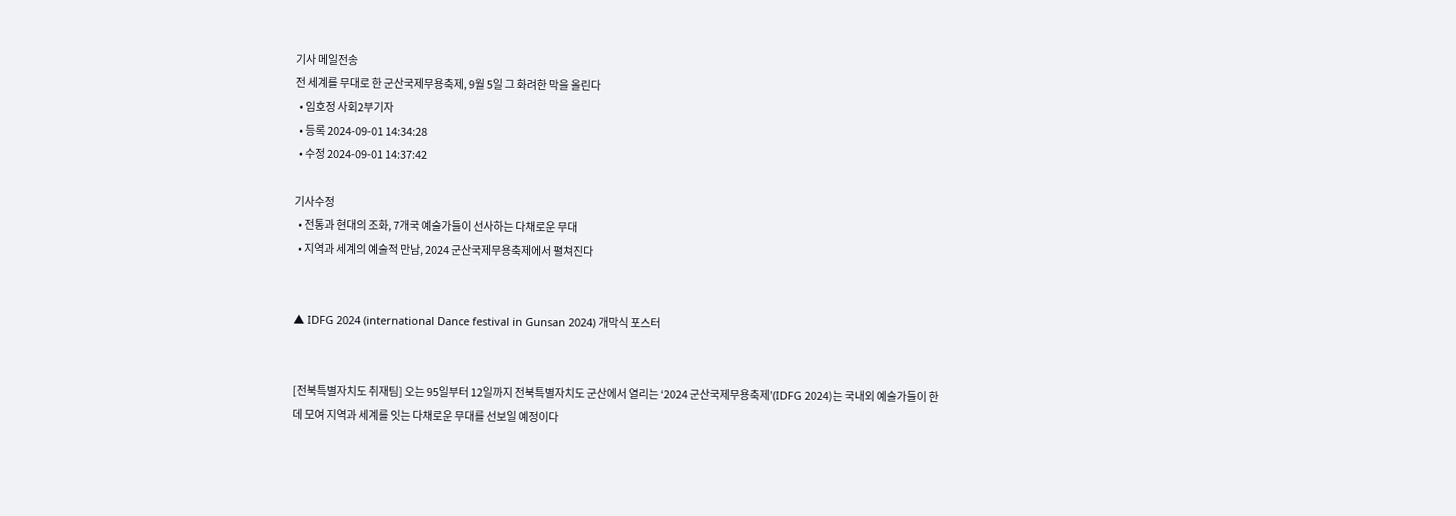기사 메일전송
전 세계를 무대로 한 군산국제무용축제, 9월 5일 그 화려한 막을 올린다
  • 임호정 사회2부기자
  • 등록 2024-09-01 14:34:28
  • 수정 2024-09-01 14:37:42

기사수정
  • 전통과 현대의 조화, 7개국 예술가들이 선사하는 다채로운 무대
  • 지역과 세계의 예술적 만남, 2024 군산국제무용축제에서 펼쳐진다


▲ IDFG 2024 (international Dance festival in Gunsan 2024) 개막식 포스터


[전북특별자치도 취재팀] 오는 95일부터 12일까지 전북특별자치도 군산에서 열리는 ‘2024 군산국제무용축제’(IDFG 2024)는 국내외 예술가들이 한데 모여 지역과 세계를 잇는 다채로운 무대를 선보일 예정이다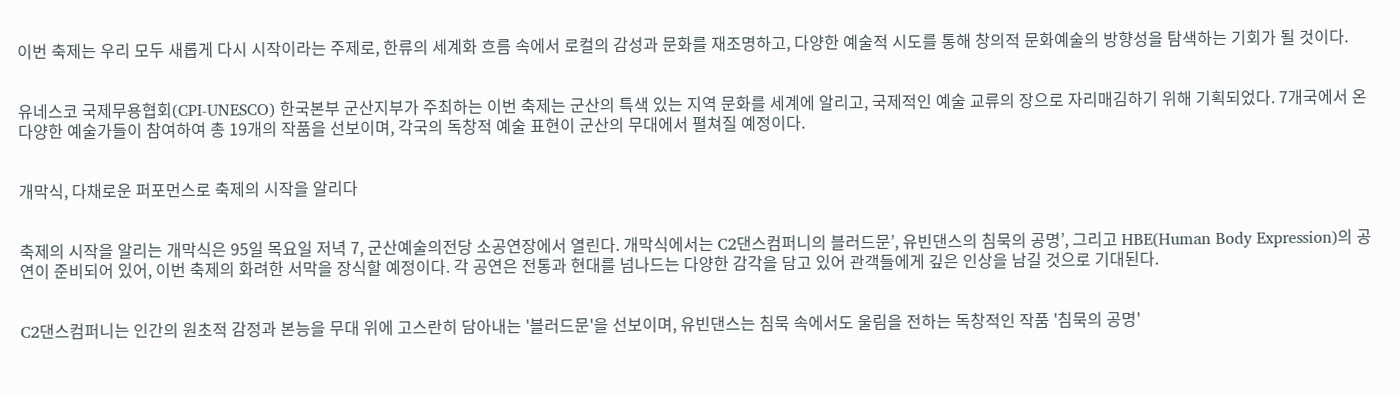이번 축제는 우리 모두 새롭게 다시 시작이라는 주제로, 한류의 세계화 흐름 속에서 로컬의 감성과 문화를 재조명하고, 다양한 예술적 시도를 통해 창의적 문화예술의 방향성을 탐색하는 기회가 될 것이다.


유네스코 국제무용협회(CPI-UNESCO) 한국본부 군산지부가 주최하는 이번 축제는 군산의 특색 있는 지역 문화를 세계에 알리고, 국제적인 예술 교류의 장으로 자리매김하기 위해 기획되었다. 7개국에서 온 다양한 예술가들이 참여하여 총 19개의 작품을 선보이며, 각국의 독창적 예술 표현이 군산의 무대에서 펼쳐질 예정이다.


개막식, 다채로운 퍼포먼스로 축제의 시작을 알리다


축제의 시작을 알리는 개막식은 95일 목요일 저녁 7, 군산예술의전당 소공연장에서 열린다. 개막식에서는 C2댄스컴퍼니의 블러드문’, 유빈댄스의 침묵의 공명’, 그리고 HBE(Human Body Expression)의 공연이 준비되어 있어, 이번 축제의 화려한 서막을 장식할 예정이다. 각 공연은 전통과 현대를 넘나드는 다양한 감각을 담고 있어 관객들에게 깊은 인상을 남길 것으로 기대된다.


C2댄스컴퍼니는 인간의 원초적 감정과 본능을 무대 위에 고스란히 담아내는 '블러드문'을 선보이며, 유빈댄스는 침묵 속에서도 울림을 전하는 독창적인 작품 '침묵의 공명'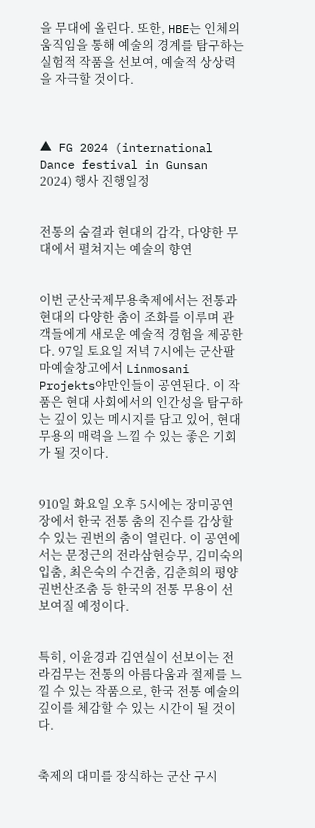을 무대에 올린다. 또한, HBE는 인체의 움직임을 통해 예술의 경계를 탐구하는 실험적 작품을 선보여, 예술적 상상력을 자극할 것이다.



▲ FG 2024 (international Dance festival in Gunsan 2024) 행사 진행일정


전통의 숨결과 현대의 감각, 다양한 무대에서 펼쳐지는 예술의 향연


이번 군산국제무용축제에서는 전통과 현대의 다양한 춤이 조화를 이루며 관객들에게 새로운 예술적 경험을 제공한다. 97일 토요일 저녁 7시에는 군산팔마예술창고에서 Linmosani Projekts야만인들이 공연된다. 이 작품은 현대 사회에서의 인간성을 탐구하는 깊이 있는 메시지를 담고 있어, 현대무용의 매력을 느낄 수 있는 좋은 기회가 될 것이다.


910일 화요일 오후 5시에는 장미공연장에서 한국 전통 춤의 진수를 감상할 수 있는 권번의 춤이 열린다. 이 공연에서는 문정근의 전라삼현승무, 김미숙의 입춤, 최은숙의 수건춤, 김춘희의 평양권번산조춤 등 한국의 전통 무용이 선보여질 예정이다.


특히, 이윤경과 김연실이 선보이는 전라검무는 전통의 아름다움과 절제를 느낄 수 있는 작품으로, 한국 전통 예술의 깊이를 체감할 수 있는 시간이 될 것이다.


축제의 대미를 장식하는 군산 구시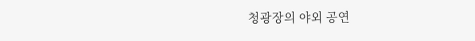청광장의 야외 공연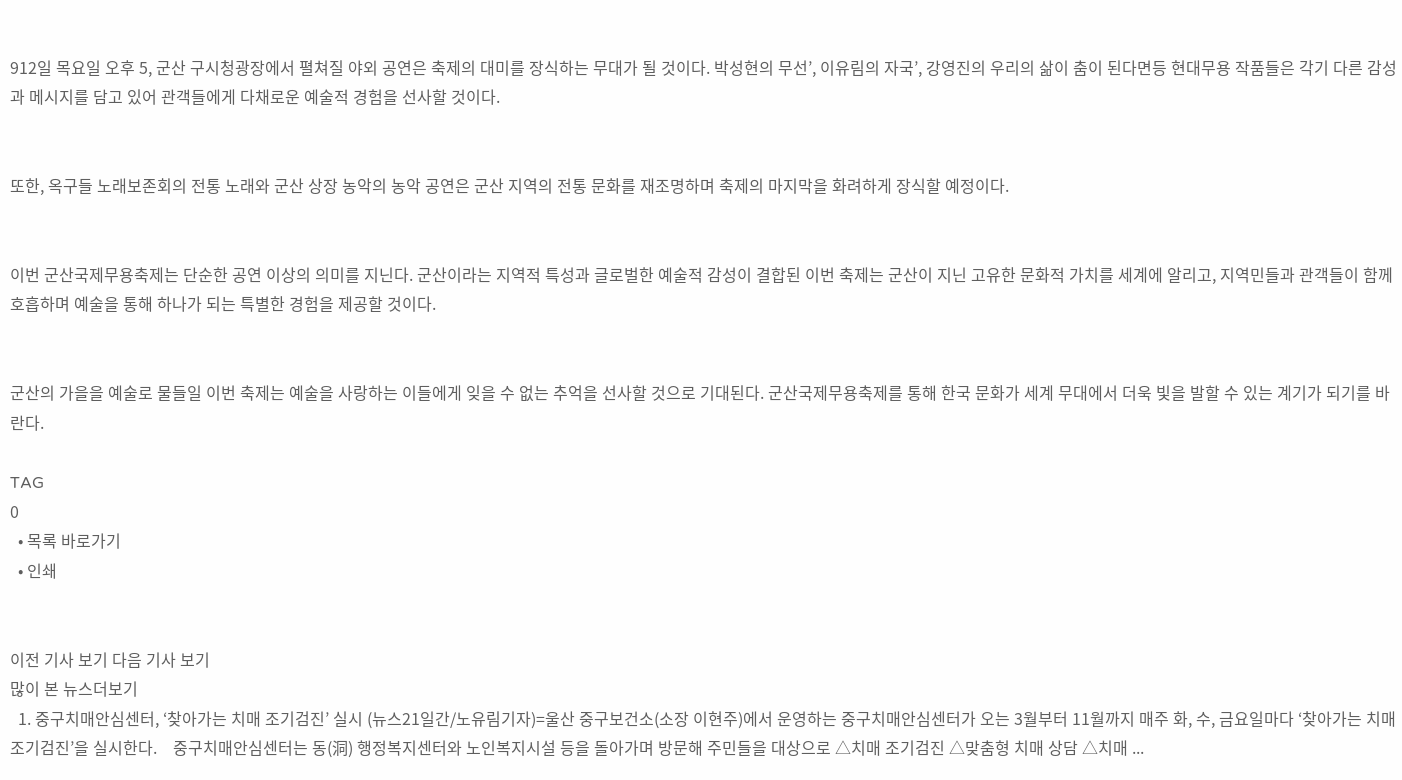912일 목요일 오후 5, 군산 구시청광장에서 펼쳐질 야외 공연은 축제의 대미를 장식하는 무대가 될 것이다. 박성현의 무선’, 이유림의 자국’, 강영진의 우리의 삶이 춤이 된다면등 현대무용 작품들은 각기 다른 감성과 메시지를 담고 있어 관객들에게 다채로운 예술적 경험을 선사할 것이다.


또한, 옥구들 노래보존회의 전통 노래와 군산 상장 농악의 농악 공연은 군산 지역의 전통 문화를 재조명하며 축제의 마지막을 화려하게 장식할 예정이다.


이번 군산국제무용축제는 단순한 공연 이상의 의미를 지닌다. 군산이라는 지역적 특성과 글로벌한 예술적 감성이 결합된 이번 축제는 군산이 지닌 고유한 문화적 가치를 세계에 알리고, 지역민들과 관객들이 함께 호흡하며 예술을 통해 하나가 되는 특별한 경험을 제공할 것이다.


군산의 가을을 예술로 물들일 이번 축제는 예술을 사랑하는 이들에게 잊을 수 없는 추억을 선사할 것으로 기대된다. 군산국제무용축제를 통해 한국 문화가 세계 무대에서 더욱 빛을 발할 수 있는 계기가 되기를 바란다.

TAG
0
  • 목록 바로가기
  • 인쇄


이전 기사 보기 다음 기사 보기
많이 본 뉴스더보기
  1. 중구치매안심센터, ‘찾아가는 치매 조기검진’ 실시 (뉴스21일간/노유림기자)=울산 중구보건소(소장 이현주)에서 운영하는 중구치매안심센터가 오는 3월부터 11월까지 매주 화, 수, 금요일마다 ‘찾아가는 치매 조기검진’을 실시한다.    중구치매안심센터는 동(洞) 행정복지센터와 노인복지시설 등을 돌아가며 방문해 주민들을 대상으로 △치매 조기검진 △맞춤형 치매 상담 △치매 ...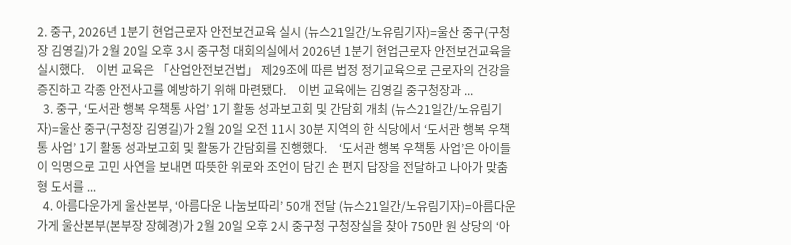2. 중구, 2026년 1분기 현업근로자 안전보건교육 실시 (뉴스21일간/노유림기자)=울산 중구(구청장 김영길)가 2월 20일 오후 3시 중구청 대회의실에서 2026년 1분기 현업근로자 안전보건교육을 실시했다.    이번 교육은 「산업안전보건법」 제29조에 따른 법정 정기교육으로 근로자의 건강을 증진하고 각종 안전사고를 예방하기 위해 마련됐다.    이번 교육에는 김영길 중구청장과 ...
  3. 중구, ‘도서관 행복 우책통 사업’ 1기 활동 성과보고회 및 간담회 개최 (뉴스21일간/노유림기자)=울산 중구(구청장 김영길)가 2월 20일 오전 11시 30분 지역의 한 식당에서 ‘도서관 행복 우책통 사업’ 1기 활동 성과보고회 및 활동가 간담회를 진행했다.    ‘도서관 행복 우책통 사업’은 아이들이 익명으로 고민 사연을 보내면 따뜻한 위로와 조언이 담긴 손 편지 답장을 전달하고 나아가 맞춤형 도서를 ...
  4. 아름다운가게 울산본부, ‘아름다운 나눔보따리’ 50개 전달 (뉴스21일간/노유림기자)=아름다운가게 울산본부(본부장 장혜경)가 2월 20일 오후 2시 중구청 구청장실을 찾아 750만 원 상당의 ‘아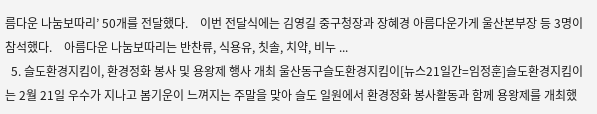름다운 나눔보따리’ 50개를 전달했다.    이번 전달식에는 김영길 중구청장과 장혜경 아름다운가게 울산본부장 등 3명이 참석했다.    아름다운 나눔보따리는 반찬류, 식용유, 칫솔, 치약, 비누 ...
  5. 슬도환경지킴이, 환경정화 봉사 및 용왕제 행사 개최 울산동구슬도환경지킴이[뉴스21일간=임정훈]슬도환경지킴이는 2월 21일 우수가 지나고 봄기운이 느껴지는 주말을 맞아 슬도 일원에서 환경정화 봉사활동과 함께 용왕제를 개최했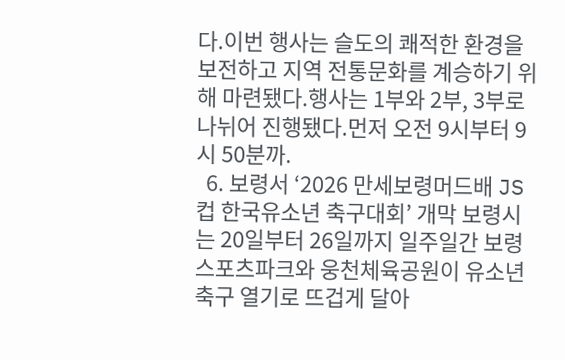다.이번 행사는 슬도의 쾌적한 환경을 보전하고 지역 전통문화를 계승하기 위해 마련됐다.행사는 1부와 2부, 3부로 나뉘어 진행됐다.먼저 오전 9시부터 9시 50분까.
  6. 보령서 ‘2026 만세보령머드배 JS컵 한국유소년 축구대회’ 개막 보령시는 20일부터 26일까지 일주일간 보령스포츠파크와 웅천체육공원이 유소년 축구 열기로 뜨겁게 달아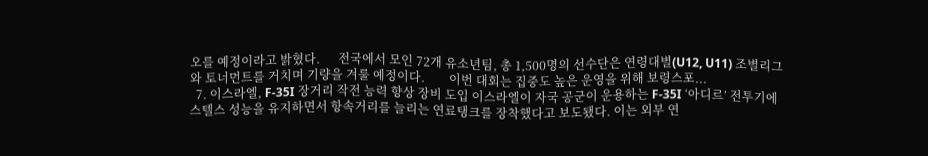오를 예정이라고 밝혔다.      전국에서 모인 72개 유소년팀, 총 1,500명의 선수단은 연령대별(U12, U11) 조별리그와 토너먼트를 거치며 기량을 겨룰 예정이다.        이번 대회는 집중도 높은 운영을 위해 보령스포...
  7. 이스라엘, F‑35I 장거리 작전 능력 향상 장비 도입 이스라엘이 자국 공군이 운용하는 F‑35I ‘아디르’ 전투기에 스텔스 성능을 유지하면서 항속거리를 늘리는 연료탱크를 장착했다고 보도됐다. 이는 외부 연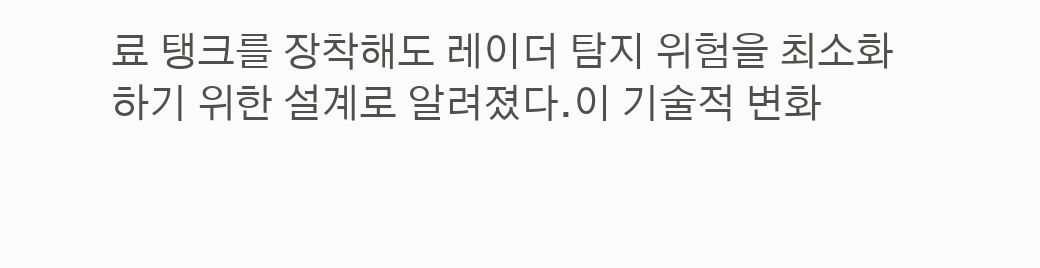료 탱크를 장착해도 레이더 탐지 위험을 최소화하기 위한 설계로 알려졌다.이 기술적 변화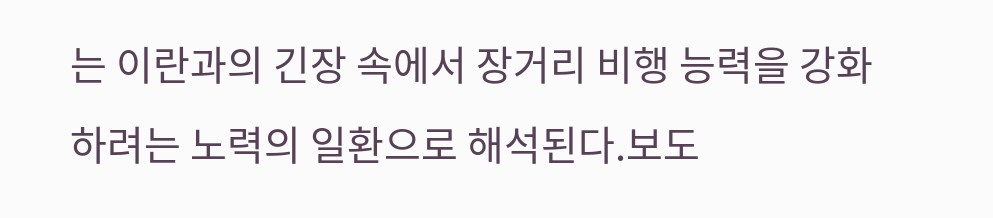는 이란과의 긴장 속에서 장거리 비행 능력을 강화하려는 노력의 일환으로 해석된다.보도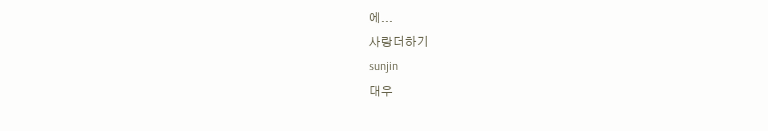에...
사랑더하기
sunjin
대우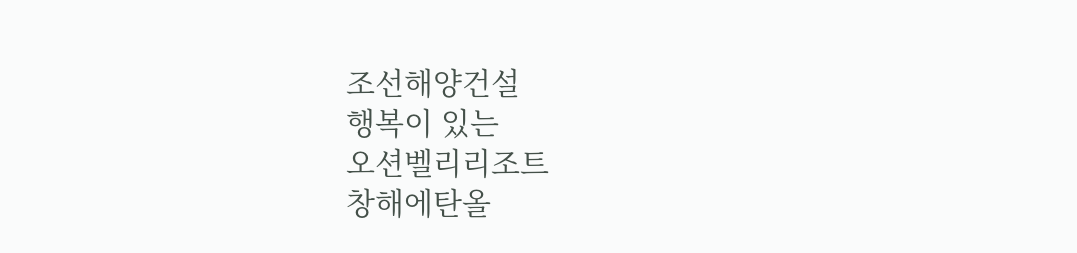조선해양건설
행복이 있는
오션벨리리조트
창해에탄올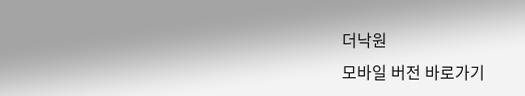더낙원
모바일 버전 바로가기